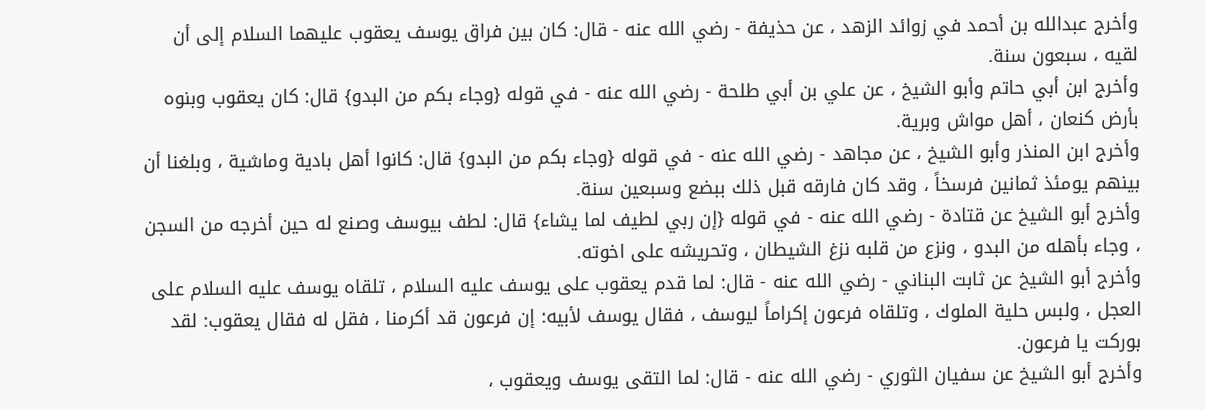وأخرج عبدالله بن أحمد في زوائد الزهد ، عن حذيفة - رضي الله عنه - قال: كان بين فراق يوسف يعقوب عليهما السلام إلى أن لقيه ، سبعون سنة.
وأخرج ابن أبي حاتم وأبو الشيخ ، عن علي بن أبي طلحة - رضي الله عنه - في قوله {وجاء بكم من البدو} قال: كان يعقوب وبنوه بأرض كنعان ، أهل مواش وبرية.
وأخرج ابن المنذر وأبو الشيخ ، عن مجاهد - رضي الله عنه - في قوله {وجاء بكم من البدو} قال: كانوا أهل بادية وماشية ، وبلغنا أن بينهم يومئذ ثمانين فرسخاً ، وقد كان فارقه قبل ذلك ببضع وسبعين سنة.
وأخرج أبو الشيخ عن قتادة - رضي الله عنه - في قوله {إن ربي لطيف لما يشاء} قال: لطف بيوسف وصنع له حين أخرجه من السجن ، وجاء بأهله من البدو ، ونزع من قلبه نزغ الشيطان ، وتحريشه على اخوته.
وأخرج أبو الشيخ عن ثابت البناني - رضي الله عنه - قال: لما قدم يعقوب على يوسف عليه السلام ، تلقاه يوسف عليه السلام على العجل ، ولبس حلية الملوك ، وتلقاه فرعون إكراماً ليوسف ، فقال يوسف لأبيه: إن فرعون قد أكرمنا ، فقل له فقال يعقوب: لقد بوركت يا فرعون.
وأخرج أبو الشيخ عن سفيان الثوري - رضي الله عنه - قال: لما التقى يوسف ويعقوب ،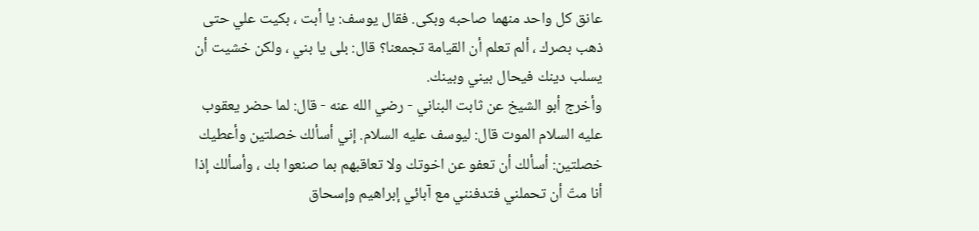عانق كل واحد منهما صاحبه وبكى. فقال يوسف: يا أبت ، بكيت علي حتى ذهب بصرك ، ألم تعلم أن القيامة تجمعنا؟ قال: بلى يا بني ، ولكن خشيت أن يسلب دينك فيحال بيني وبينك.
وأخرج أبو الشيخ عن ثابت البناني - رضي الله عنه - قال: لما حضر يعقوب عليه السلام الموت قال: ليوسف عليه السلام. إني أسألك خصلتين وأعطيك خصلتين: أسألك أن تعفو عن اخوتك ولا تعاقبهم بما صنعوا بك ، وأسألك إذا أنا متّ أن تحملني فتدفنني مع آبائي إبراهيم وإسحاق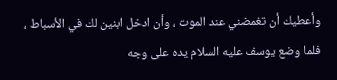وأعطيك أن تغمضني عند الموت ، وأن ادخل ابنين لك في الأسباط ، فلما وضع يوسف عليه السلام يده على وجه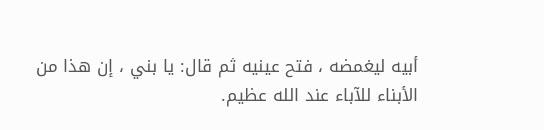أبيه ليغمضه ، فتح عينيه ثم قال: يا بني ، إن هذا من الأبناء للآباء عند الله عظيم.